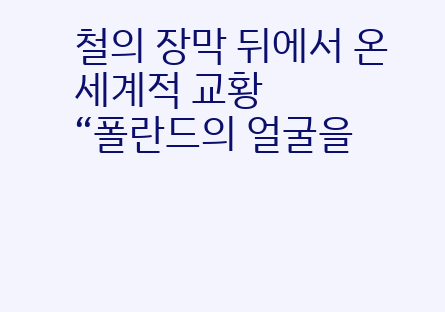철의 장막 뒤에서 온 세계적 교황
“폴란드의 얼굴을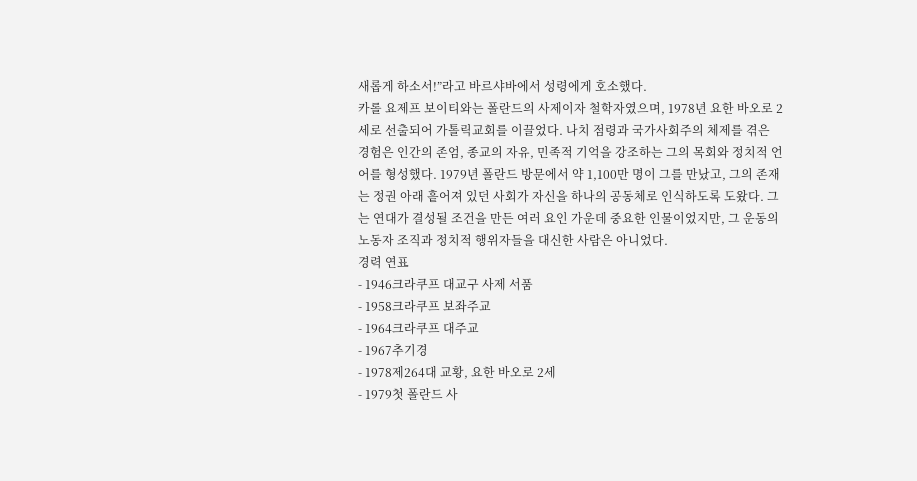새롭게 하소서!”라고 바르샤바에서 성령에게 호소했다.
카롤 요제프 보이티와는 폴란드의 사제이자 철학자였으며, 1978년 요한 바오로 2세로 선출되어 가톨릭교회를 이끌었다. 나치 점령과 국가사회주의 체제를 겪은 경험은 인간의 존엄, 종교의 자유, 민족적 기억을 강조하는 그의 목회와 정치적 언어를 형성했다. 1979년 폴란드 방문에서 약 1,100만 명이 그를 만났고, 그의 존재는 정권 아래 흩어져 있던 사회가 자신을 하나의 공동체로 인식하도록 도왔다. 그는 연대가 결성될 조건을 만든 여러 요인 가운데 중요한 인물이었지만, 그 운동의 노동자 조직과 정치적 행위자들을 대신한 사람은 아니었다.
경력 연표
- 1946크라쿠프 대교구 사제 서품
- 1958크라쿠프 보좌주교
- 1964크라쿠프 대주교
- 1967추기경
- 1978제264대 교황, 요한 바오로 2세
- 1979첫 폴란드 사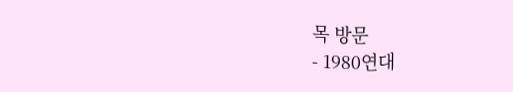목 방문
- 1980연대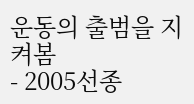운동의 출범을 지켜봄
- 2005선종